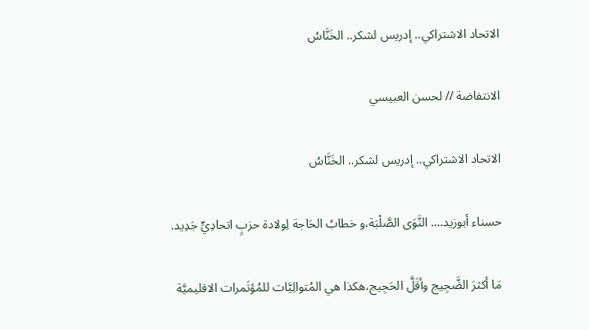الاتحاد الاشتراكي.. إدريس لشكر.. الخَنَّاسُ

الانتفاضة // لحسن العبيسي

الاتحاد الاشتراكي.. إدريس لشكر.. الخَنَّاسُ

حسناء أبوزيد…. النَّوَى الصَّلْبَة،و خطابُ الحَاجة لِولادة حزبٍ اتحادِيٍّ جَدِيد.

مَا أكثرَ الضَّجِيج وأقَلَّ الحَجِيج،هكذا هي المُتوالِيَّات للمُؤتَمرات الاقليميَّة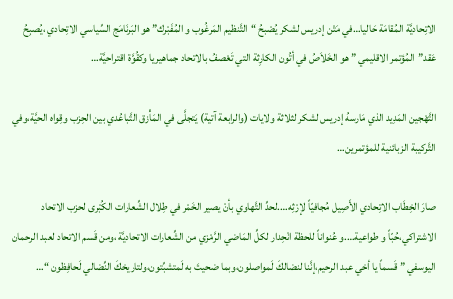الاتِحاديَّة المُقامَة حَاليا…في مَتْن إدريس لشكر يُصْبحُ “التَّنظيم المَرغُوب و المُفَبْرك” هو البَرنَامَج السِّياسي الاتِحادي ،يُصبِحُ عَقد”المُؤتمر الاقليمي ” هو الخَلاَصُ في أتُون الكارِثة التي تَعْصفُ بالاتحاد جماهيريا وكقُوَّة اقتراحيَّة…

التَّهْجين المَدِيد الذي مَارسهُ إدريس لشكر لثلاثة ولايات (والرابعة آتية) يَتجلَّى في المَأْزق التَّباعُدي بين الحِزب وقِواه الحيَّة،وفي التَّركيبة الزبائنية للمؤتمرين…

صارَ الخِطَاب الاتِحادي الأَصِيل مُجافيّاً لإرْثِه….لحدِّ التَّهاوي بأنْ يصير الخَمْر في طِلال الشِّعارات الكُبْرى لحزب الاتحاد الاشتراكي،حُبّاً و طواعية….و عُنواناً للحظة انْحِدار لكلِّ المَاضي الرَّمْزي من الشِّعارات الاتحاديَّة ،ومن قَسم الاتحاد لعبد الرحمان اليوسفي ” قَسماً يا أخي عبد الرحيم،إنَّنا لنضالكَ لَمواصلون،وبما ضحيتَ به لَمتشبِّتون،ولتاريخكَ النِّضالي لَحافِظون “…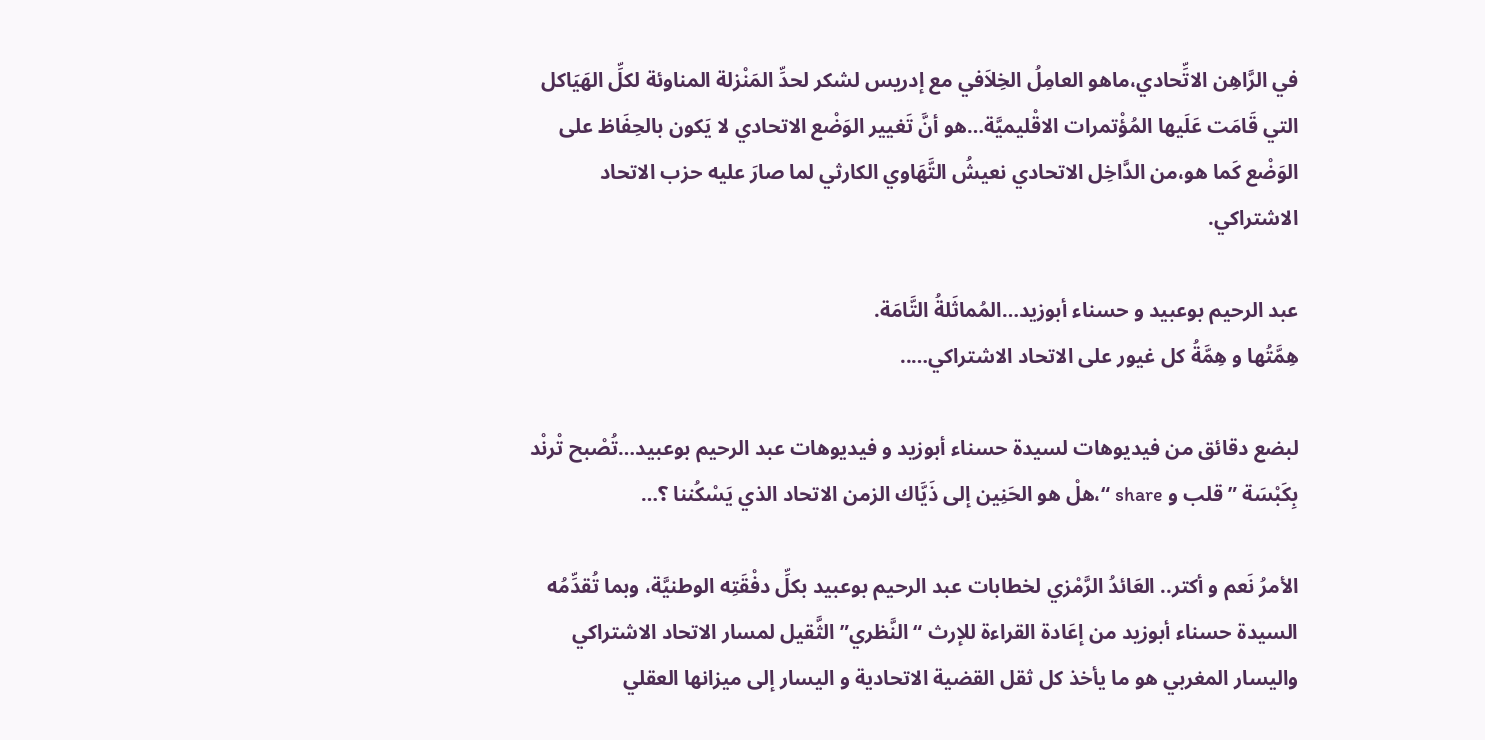في الرَّاهِن الاتِّحادي،ماهو العامِلُ الخِلاَفي مع إدريس لشكر لحدِّ المَنْزلة المناوئة لكلِّ الهَيَاكل التي قَامَت عَلَيها المُؤْتمرات الاقْليميَّة…هو أنَّ تَغيير الوَضْع الاتحادي لا يَكون بالحِفَاظ على الوَضْع كَما هو،من الدَّاخِل الاتحادي نعيشُ التَّهَاوي الكارثي لما صارَ عليه حزب الاتحاد الاشتراكي.

عبد الرحيم بوعبيد و حسناء أبوزيد…المُماثَلةُ التَّامَة.
هِمَّتُها و هِمَّةُ كل غيور على الاتحاد الاشتراكي…..

لبضع دقائق من فيديوهات لسيدة حسناء أبوزيد و فيديوهات عبد الرحيم بوعبيد…تُصْبح تْرنْد بِكَبْسَة ” قلب و share “،هلْ هو الحَنِين إلى ذَيَّاك الزمن الاتحاد الذي يَسْكُننا ؟…

الأمرُ نَعم و أكتر.. العَائدُ الرَّمْزي لخطابات عبد الرحيم بوعبيد بكلِّ دفْقَتِه الوطنيَّة، وبما تُقدِّمُه السيدة حسناء أبوزيد من إعَادة القراءة للإرث “النَّظري” الثَّقيل لمسار الاتحاد الاشتراكي واليسار المغربي هو ما يأخذ كل ثقل القضية الاتحادية و اليسار إلى ميزانها العقلي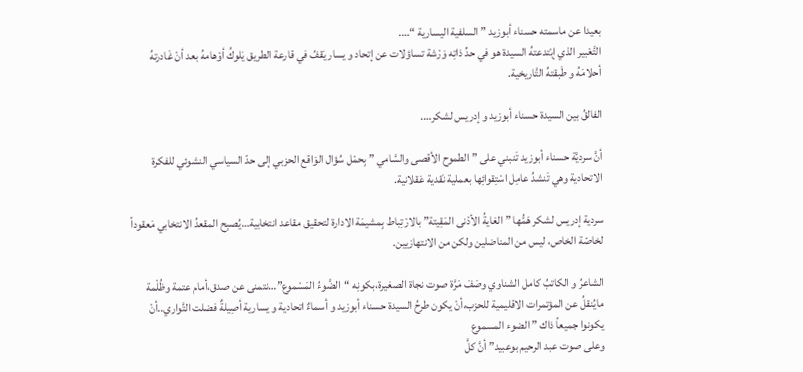بعيدا عن ماسمته حسناء أبوزيد ” السلفية اليسارية “….
التَّعْبير الذي إبْتدعتهُ السيدة هو في حدِّ ذاتِه وَرْشة تساؤلات عن إتحاد و يسار يَقفُ في قارعة الطريق يَلوكُ أوْهامهُ بعد أنْ غَادرتهُ أحلامَهُ و طَبقتهُ التَّاريخية.

الفالقُ بين السيدة حسناء أبوزيد و إدريس لشكر….

أنَّ سرديَّة حسناء أبوزيد تَنبني على ” الطموح الأقصى والسَّامي ” بِحمْل سُؤال الوَاقع الحزبي إلى حدّ السياسي النشوئي للفكرة الاتحادية وهي تَنشدُ عامِل اسْتِقوائِها بعملية نَقدية عَقلانية.

سردية إدريس لشكر هَمُّها ” الغايةُ الأدْنى المَقِيتة” بالارْتِباط بِمشيمَة الادارة لتحقيق مقاعد انتخابية…يُصبِح المقعدُ الانتخابي مَعقوداً لخاصّة الخاص، ليس من المناضلين ولكن من الانتهازيين.

الشاعرُ و الكاتبُ كامل الشناوي وصَفَ مَرَّة صوت نجاة الصغيرة،بكونِه “الضَّوءُ المَسْموع”…نتمنى عن صدق،أمام عتمة وظُلْمة مايُنقلُ عن المؤتمرات الاقليمية للحزب،أنْ يكون طرحُ السيدة حسناء أبوزيد و أسماءٌ اتحادية و يسارية أصِيلةٌ فضلت التَّواري..أنْ يكونوا جميعاً ذاك ” الضوء المسموع
وعلى صوت عبد الرحيم بوعبيد” أنَّ كلَّ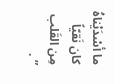ما أسْدَيْناهُ كان نَقيّاً مِن القَلب ” .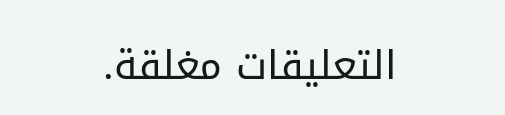التعليقات مغلقة.